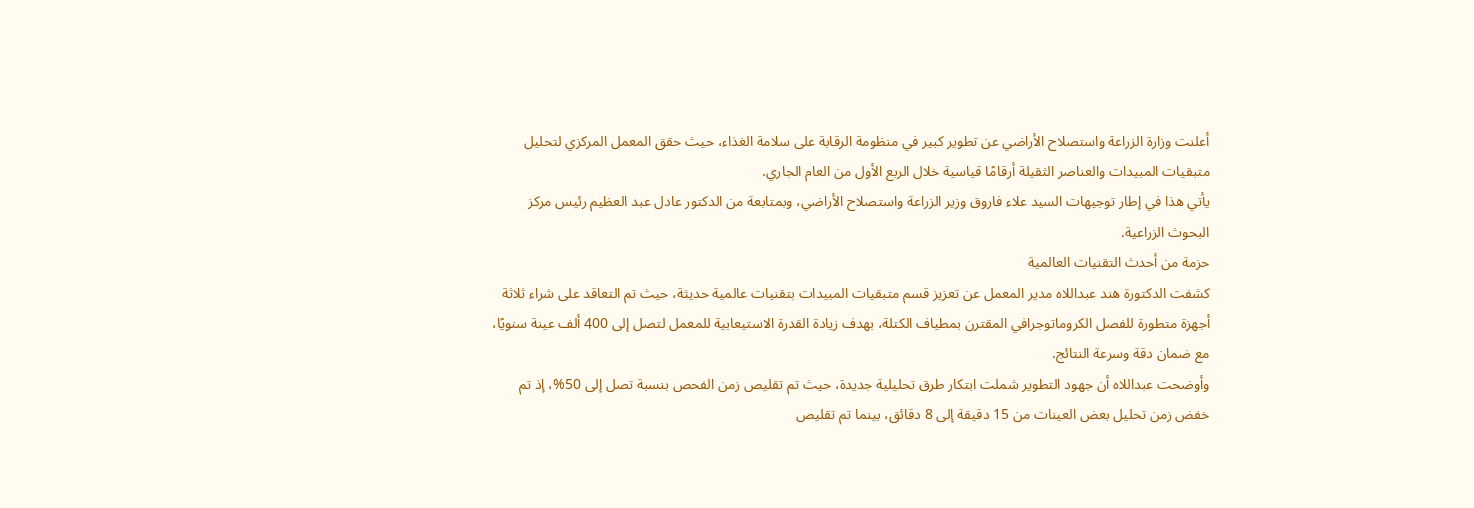أعلنت وزارة الزراعة واستصلاح الأراضي عن تطوير كبير في منظومة الرقابة على سلامة الغذاء، حيث حقق المعمل المركزي لتحليل متبقيات المبيدات والعناصر الثقيلة أرقامًا قياسية خلال الربع الأول من العام الجاري.
يأتي هذا في إطار توجيهات السيد علاء فاروق وزير الزراعة واستصلاح الأراضي، وبمتابعة من الدكتور عادل عبد العظيم رئيس مركز البحوث الزراعية.
حزمة من أحدث التقنيات العالمية
كشفت الدكتورة هند عبداللاه مدير المعمل عن تعزيز قسم متبقيات المبيدات بتقنيات عالمية حديثة، حيث تم التعاقد على شراء ثلاثة أجهزة متطورة للفصل الكروماتوجرافي المقترن بمطياف الكتلة، بهدف زيادة القدرة الاستيعابية للمعمل لتصل إلى 400 ألف عينة سنويًا، مع ضمان دقة وسرعة النتائج.
وأوضحت عبداللاه أن جهود التطوير شملت ابتكار طرق تحليلية جديدة، حيث تم تقليص زمن الفحص بنسبة تصل إلى 50%، إذ تم خفض زمن تحليل بعض العينات من 15 دقيقة إلى 8 دقائق، بينما تم تقليص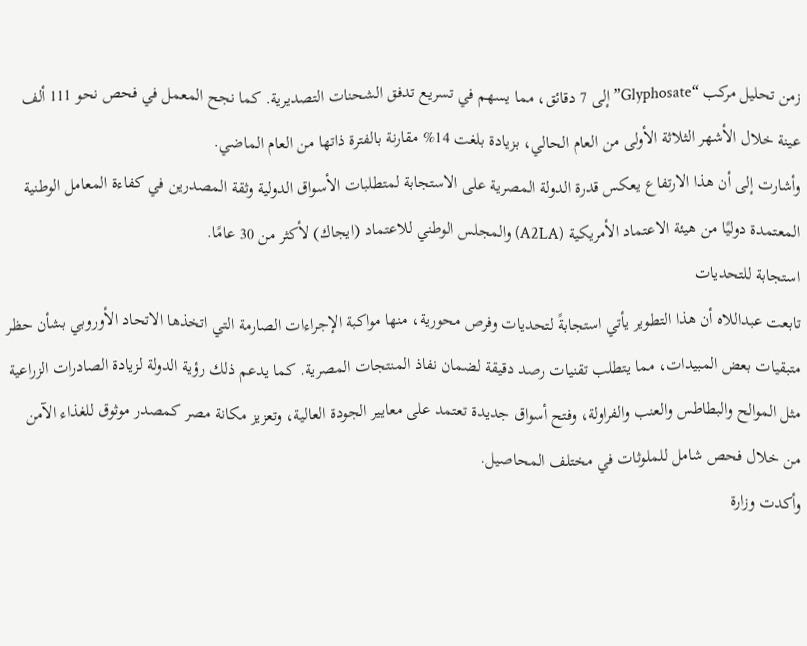زمن تحليل مركب “Glyphosate” إلى 7 دقائق، مما يسهم في تسريع تدفق الشحنات التصديرية. كما نجح المعمل في فحص نحو 111 ألف عينة خلال الأشهر الثلاثة الأولى من العام الحالي، بزيادة بلغت 14% مقارنة بالفترة ذاتها من العام الماضي.
وأشارت إلى أن هذا الارتفاع يعكس قدرة الدولة المصرية على الاستجابة لمتطلبات الأسواق الدولية وثقة المصدرين في كفاءة المعامل الوطنية المعتمدة دوليًا من هيئة الاعتماد الأمريكية (A2LA) والمجلس الوطني للاعتماد (ايجاك) لأكثر من 30 عامًا.
استجابة للتحديات
تابعت عبداللاه أن هذا التطوير يأتي استجابةً لتحديات وفرص محورية، منها مواكبة الإجراءات الصارمة التي اتخذها الاتحاد الأوروبي بشأن حظر متبقيات بعض المبيدات، مما يتطلب تقنيات رصد دقيقة لضمان نفاذ المنتجات المصرية. كما يدعم ذلك رؤية الدولة لزيادة الصادرات الزراعية مثل الموالح والبطاطس والعنب والفراولة، وفتح أسواق جديدة تعتمد على معايير الجودة العالية، وتعزيز مكانة مصر كمصدر موثوق للغذاء الآمن من خلال فحص شامل للملوثات في مختلف المحاصيل.
وأكدت وزارة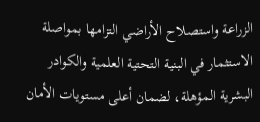الزراعة واستصلاح الأراضي التزامها بمواصلة الاستثمار في البنية التحتية العلمية والكوادر البشرية المؤهلة، لضمان أعلى مستويات الأمان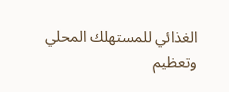الغذائي للمستهلك المحلي وتعظيم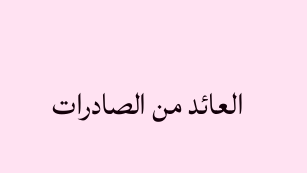العائد من الصادرات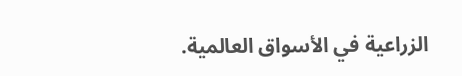الزراعية في الأسواق العالمية.